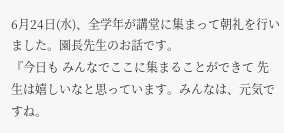6月24日(水)、全学年が講堂に集まって朝礼を行いました。園長先生のお話です。
『今日も みんなでここに集まることができて 先生は嬉しいなと思っています。みんなは、元気ですね。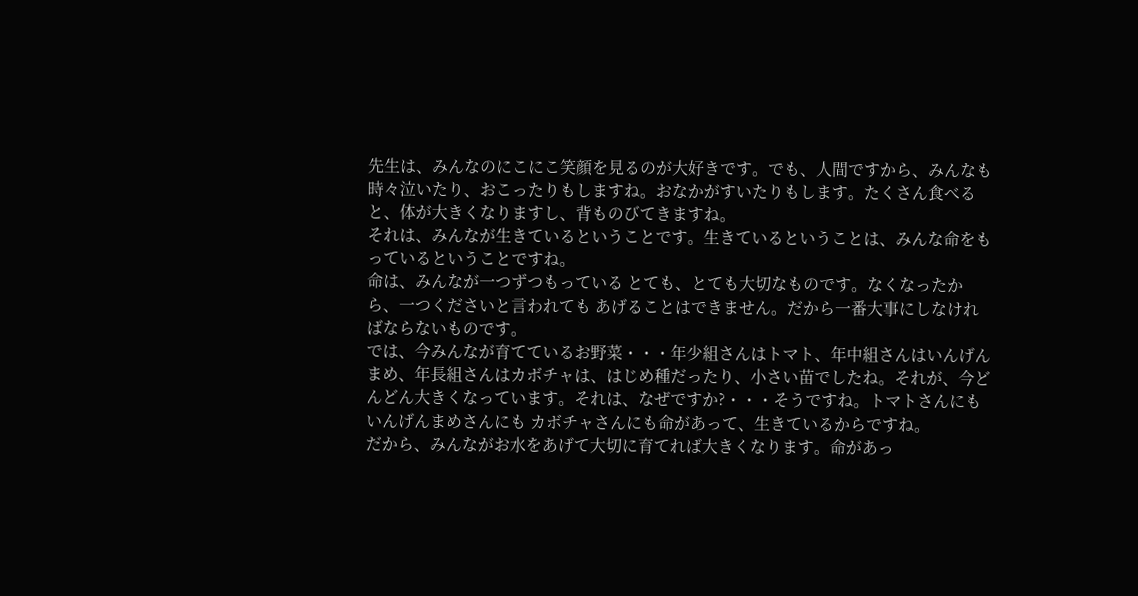先生は、みんなのにこにこ笑顔を見るのが大好きです。でも、人間ですから、みんなも時々泣いたり、おこったりもしますね。おなかがすいたりもします。たくさん食べると、体が大きくなりますし、背ものびてきますね。
それは、みんなが生きているということです。生きているということは、みんな命をもっているということですね。
命は、みんなが一つずつもっている とても、とても大切なものです。なくなったから、一つくださいと言われても あげることはできません。だから一番大事にしなければならないものです。
では、今みんなが育てているお野菜・・・年少組さんはトマト、年中組さんはいんげんまめ、年長組さんはカボチャは、はじめ種だったり、小さい苗でしたね。それが、今どんどん大きくなっています。それは、なぜですか?・・・そうですね。トマトさんにも いんげんまめさんにも カボチャさんにも命があって、生きているからですね。
だから、みんながお水をあげて大切に育てれば大きくなります。命があっ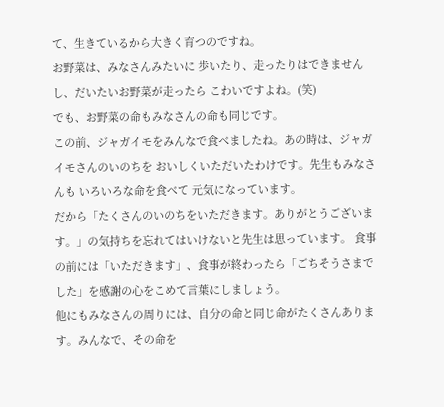て、生きているから大きく育つのですね。
お野菜は、みなさんみたいに 歩いたり、走ったりはできませんし、だいたいお野菜が走ったら こわいですよね。(笑)
でも、お野菜の命もみなさんの命も同じです。
この前、ジャガイモをみんなで食べましたね。あの時は、ジャガイモさんのいのちを おいしくいただいたわけです。先生もみなさんも いろいろな命を食べて 元気になっています。
だから「たくさんのいのちをいただきます。ありがとうございます。」の気持ちを忘れてはいけないと先生は思っています。 食事の前には「いただきます」、食事が終わったら「ごちそうさまでした」を感謝の心をこめて言葉にしましょう。
他にもみなさんの周りには、自分の命と同じ命がたくさんあります。みんなで、その命を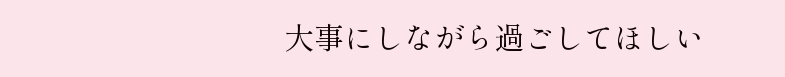大事にしながら過ごしてほしい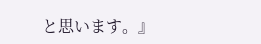と思います。』